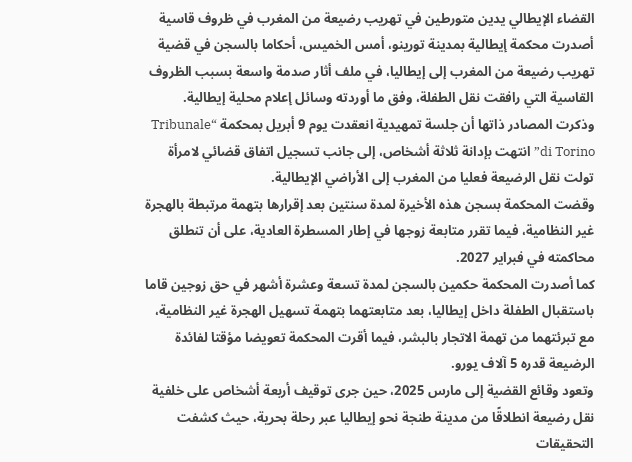القضاء الإيطالي يدين متورطين في تهريب رضيعة من المغرب في ظروف قاسية
أصدرت محكمة إيطالية بمدينة تورينو، أمس الخميس، أحكاما بالسجن في قضية تهريب رضيعة من المغرب إلى إيطاليا، في ملف أثار صدمة واسعة بسبب الظروف القاسية التي رافقت نقل الطفلة، وفق ما أوردته وسائل إعلام محلية إيطالية.
وذكرت المصادر ذاتها أن جلسة تمهيدية انعقدت يوم 9 أبريل بمحكمة “Tribunale di Torino” انتهت بإدانة ثلاثة أشخاص، إلى جانب تسجيل اتفاق قضائي لامرأة تولت نقل الرضيعة فعليا من المغرب إلى الأراضي الإيطالية.
وقضت المحكمة بسجن هذه الأخيرة لمدة سنتين بعد إقرارها بتهمة مرتبطة بالهجرة غير النظامية، فيما تقرر متابعة زوجها في إطار المسطرة العادية، على أن تنطلق محاكمته في فبراير 2027.
كما أصدرت المحكمة حكمين بالسجن لمدة تسعة وعشرة أشهر في حق زوجين قاما باستقبال الطفلة داخل إيطاليا، بعد متابعتهما بتهمة تسهيل الهجرة غير النظامية، مع تبرئتهما من تهمة الاتجار بالبشر، فيما أقرت المحكمة تعويضا مؤقتا لفائدة الرضيعة قدره 5 آلاف يورو.
وتعود وقائع القضية إلى مارس 2025، حين جرى توقيف أربعة أشخاص على خلفية نقل رضيعة انطلاقًا من مدينة طنجة نحو إيطاليا عبر رحلة بحرية، حيث كشفت التحقيقات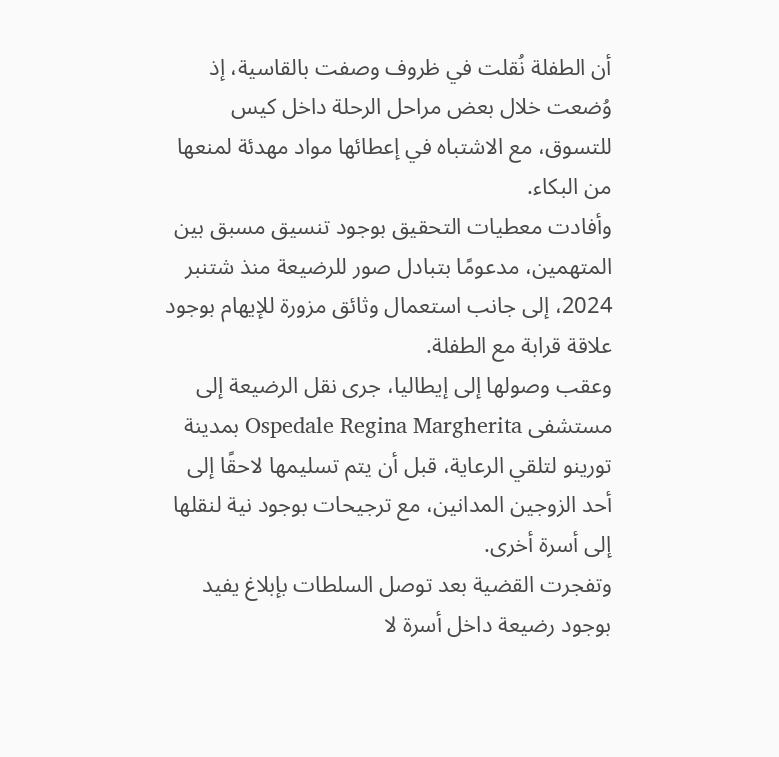أن الطفلة نُقلت في ظروف وصفت بالقاسية، إذ وُضعت خلال بعض مراحل الرحلة داخل كيس للتسوق، مع الاشتباه في إعطائها مواد مهدئة لمنعها من البكاء.
وأفادت معطيات التحقيق بوجود تنسيق مسبق بين المتهمين، مدعومًا بتبادل صور للرضيعة منذ شتنبر 2024، إلى جانب استعمال وثائق مزورة للإيهام بوجود علاقة قرابة مع الطفلة.
وعقب وصولها إلى إيطاليا، جرى نقل الرضيعة إلى مستشفى Ospedale Regina Margherita بمدينة تورينو لتلقي الرعاية، قبل أن يتم تسليمها لاحقًا إلى أحد الزوجين المدانين، مع ترجيحات بوجود نية لنقلها إلى أسرة أخرى.
وتفجرت القضية بعد توصل السلطات بإبلاغ يفيد بوجود رضيعة داخل أسرة لا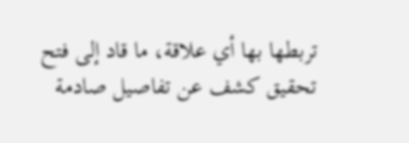تربطها بها أي علاقة، ما قاد إلى فتح تحقيق كشف عن تفاصيل صادمة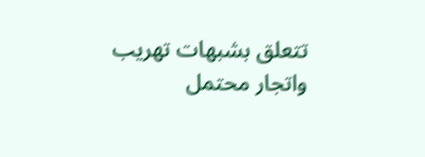تتعلق بشبهات تهريب واتجار محتمل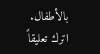بالأطفال.
اترك تعليقاً